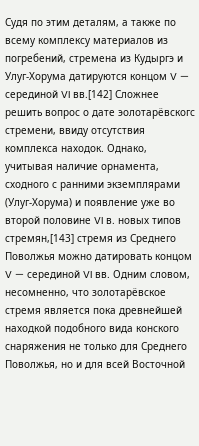Судя по этим деталям, а также по всему комплексу материалов из погребений, стремена из Кудыргэ и Улуг-Хорума датируются концом V — серединой VI вв.[142] Сложнее решить вопрос о дате эолотарёвскогс стремени, ввиду отсутствия комплекса находок. Однако, учитывая наличие орнамента, сходного с ранними экземплярами (Улуг-Хорума) и появление уже во второй половине VI в. новых типов стремян,[143] стремя из Среднего Поволжья можно датировать концом V — серединой VI вв. Одним словом, несомненно, что золотарёвское стремя является пока древнейшей находкой подобного вида конского снаряжения не только для Среднего Поволжья, но и для всей Восточной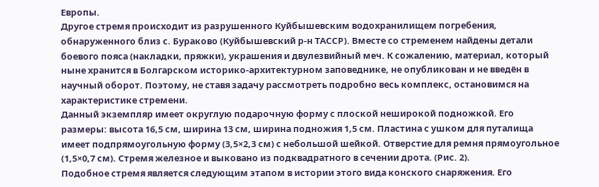Европы.
Другое стремя происходит из разрушенного Куйбышевским водохранилищем погребения, обнаруженного близ с. Бураково (Куйбышевский р-н ТАССР). Вместе со стременем найдены детали боевого пояса (накладки, пряжки), украшения и двулезвийный меч. К сожалению, материал, который ныне хранится в Болгарском историко-архитектурном заповеднике, не опубликован и не введён в научный оборот. Поэтому, не ставя задачу рассмотреть подробно весь комплекс, остановимся на характеристике стремени.
Данный экземпляр имеет округлую подарочную форму с плоской неширокой подножкой. Его размеры: высота 16,5 см, ширина 13 см, ширина подножия 1,5 см. Пластина с ушком для путалища имеет подпрямоугольную форму (3,5×2,3 см) с небольшой шейкой. Отверстие для ремня прямоугольное (1,5×0,7 см). Стремя железное и выковано из подквадратного в сечении дрота. (Рис. 2).
Подобное стремя является следующим этапом в истории этого вида конского снаряжения. Его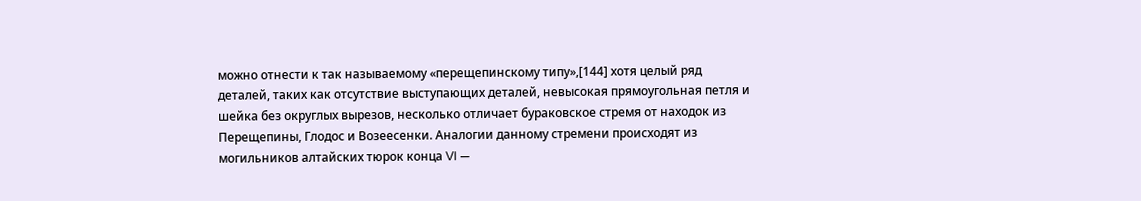можно отнести к так называемому «перещепинскому типу»,[144] хотя целый ряд деталей, таких как отсутствие выступающих деталей, невысокая прямоугольная петля и шейка без округлых вырезов, несколько отличает бураковское стремя от находок из Перещепины, Глодос и Возеесенки. Аналогии данному стремени происходят из могильников алтайских тюрок конца VI —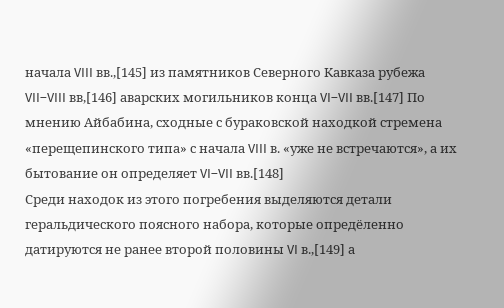начала VIII вв.,[145] из памятников Северного Кавказа рубежа VII–VIII вв,[146] аварских могильников конца VI–VII вв.[147] По мнению Айбабина, сходные с бураковской находкой стремена «перещепинского типа» с начала VIII в. «уже не встречаются», а их бытование он определяет VI–VII вв.[148]
Среди находок из этого погребения выделяются детали геральдического поясного набора, которые опредёленно датируются не ранее второй половины VI в.,[149] а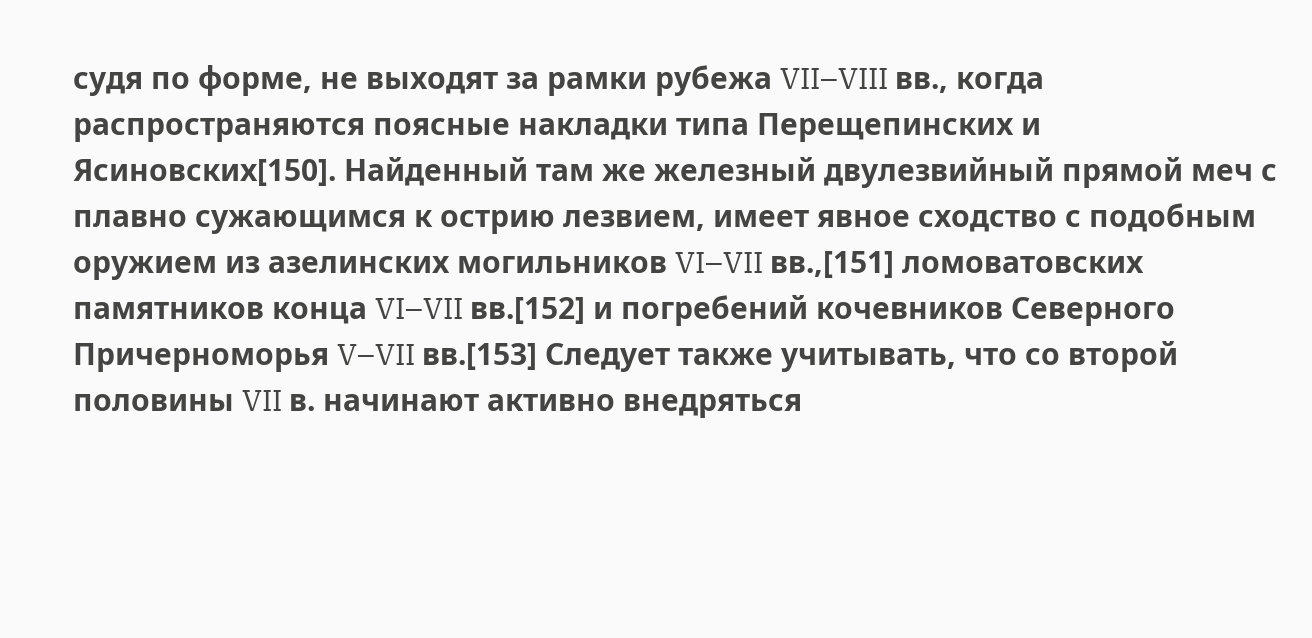судя по форме, не выходят за рамки рубежа VII–VIII вв., когда распространяются поясные накладки типа Перещепинских и Ясиновских[150]. Найденный там же железный двулезвийный прямой меч с плавно сужающимся к острию лезвием, имеет явное сходство с подобным оружием из азелинских могильников VI–VII вв.,[151] ломоватовских памятников конца VI–VII вв.[152] и погребений кочевников Северного Причерноморья V–VII вв.[153] Следует также учитывать, что со второй половины VII в. начинают активно внедряться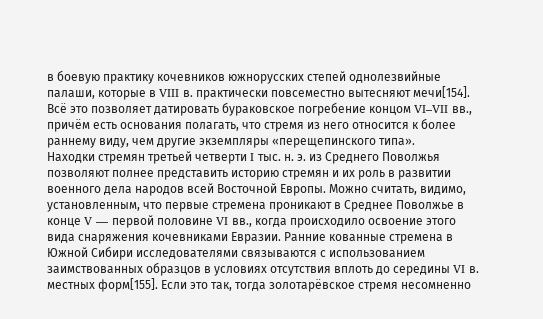в боевую практику кочевников южнорусских степей однолезвийные палаши, которые в VIII в. практически повсеместно вытесняют мечи[154]. Всё это позволяет датировать бураковское погребение концом VI–VII вв., причём есть основания полагать, что стремя из него относится к более раннему виду, чем другие экземпляры «перещепинского типа».
Находки стремян третьей четверти I тыс. н. э. из Среднего Поволжья позволяют полнее представить историю стремян и их роль в развитии военного дела народов всей Восточной Европы. Можно считать, видимо, установленным, что первые стремена проникают в Среднее Поволжье в конце V — первой половине VI вв., когда происходило освоение этого вида снаряжения кочевниками Евразии. Ранние кованные стремена в Южной Сибири исследователями связываются с использованием заимствованных образцов в условиях отсутствия вплоть до середины VI в. местных форм[155]. Если это так, тогда золотарёвское стремя несомненно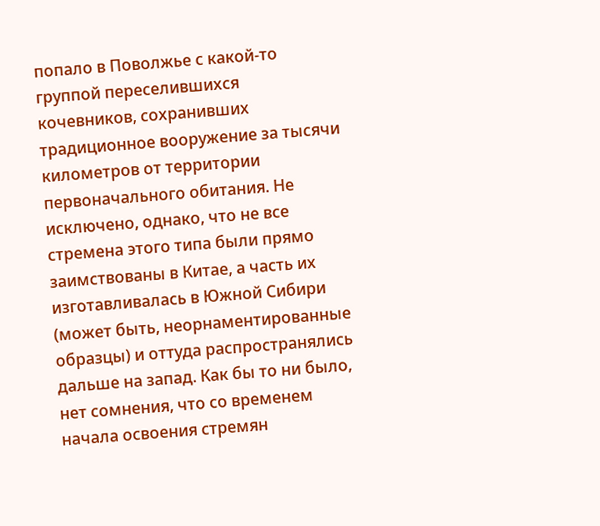попало в Поволжье с какой-то группой переселившихся кочевников, сохранивших традиционное вооружение за тысячи километров от территории первоначального обитания. Не исключено, однако, что не все стремена этого типа были прямо заимствованы в Китае, а часть их изготавливалась в Южной Сибири (может быть, неорнаментированные образцы) и оттуда распространялись дальше на запад. Как бы то ни было, нет сомнения, что со временем начала освоения стремян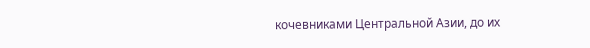кочевниками Центральной Азии, до их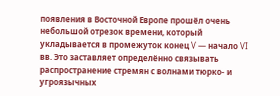появления в Восточной Европе прошёл очень небольшой отрезок времени, который укладывается в промежуток конец V — начало VI вв. Это заставляет определённо связывать распространение стремян с волнами тюрко- и угроязычных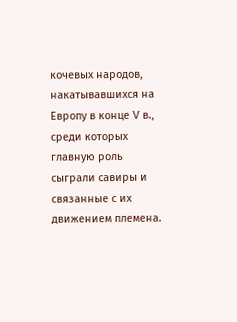кочевых народов, накатывавшихся на Европу в конце V в., среди которых главную роль сыграли савиры и связанные с их движением племена.